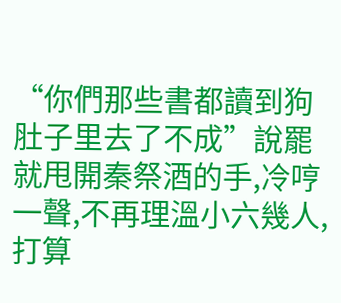“你們那些書都讀到狗肚子里去了不成”說罷就甩開秦祭酒的手,冷哼一聲,不再理溫小六幾人,打算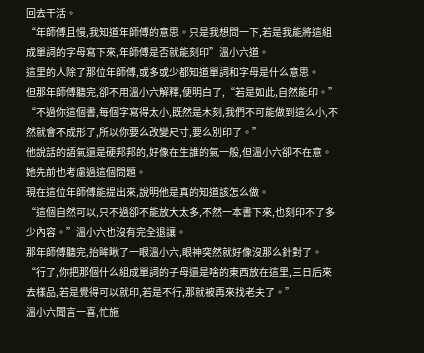回去干活。
“年師傅且慢,我知道年師傅的意思。只是我想問一下,若是我能將這組成單詞的字母寫下來,年師傅是否就能刻印”溫小六道。
這里的人除了那位年師傅,或多或少都知道單詞和字母是什么意思。
但那年師傅聽完,卻不用溫小六解釋,便明白了,“若是如此,自然能印。”
“不過你這個書,每個字寫得太小,既然是木刻,我們不可能做到這么小,不然就會不成形了,所以你要么改變尺寸,要么別印了。”
他說話的語氣還是硬邦邦的,好像在生誰的氣一般,但溫小六卻不在意。
她先前也考慮過這個問題。
現在這位年師傅能提出來,說明他是真的知道該怎么做。
“這個自然可以,只不過卻不能放大太多,不然一本書下來,也刻印不了多少內容。”溫小六也沒有完全退讓。
那年師傅聽完,抬眸瞅了一眼溫小六,眼神突然就好像沒那么針對了。
“行了,你把那個什么組成單詞的子母還是啥的東西放在這里,三日后來去樣品,若是覺得可以就印,若是不行,那就被再來找老夫了。”
溫小六聞言一喜,忙施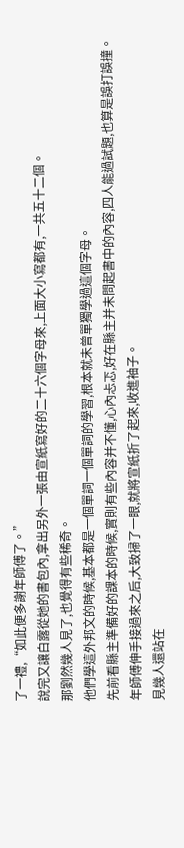了一禮,“如此便多謝年師傅了。”
說完又讓白露從她的書包內,拿出另外一張由宣紙寫好的二十六個字母來,上面大小寫都有,一共五十二個。
那劉然幾人見了,也覺得有些稀奇。
他們學這外邦文的時候,基本都是一個單詞一個單詞的學習,根本就未曾單獨學過這個字母。
先前看縣主準備好的課本的時候,實則有些內容并不懂,心內忐忑,好在縣主并未問起書中的內容,四人能過試題,也算是誤打誤撞。
年師傅伸手接過來之后,大致掃了一眼,就將宣紙折了起來,收進袖子。
見幾人還站在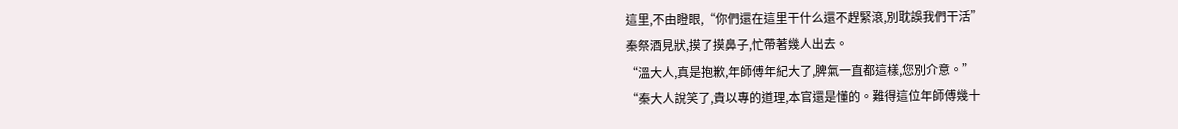這里,不由瞪眼,“你們還在這里干什么還不趕緊滾,別耽誤我們干活”
秦祭酒見狀,摸了摸鼻子,忙帶著幾人出去。
“溫大人,真是抱歉,年師傅年紀大了,脾氣一直都這樣,您別介意。”
“秦大人說笑了,貴以專的道理,本官還是懂的。難得這位年師傅幾十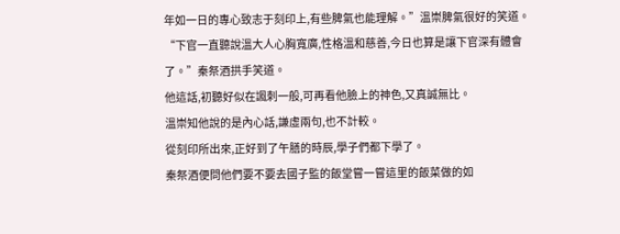年如一日的專心致志于刻印上,有些脾氣也能理解。”溫崇脾氣很好的笑道。
“下官一直聽說溫大人心胸寬廣,性格溫和慈善,今日也算是讓下官深有體會了。”秦祭酒拱手笑道。
他這話,初聽好似在諷刺一般,可再看他臉上的神色,又真誠無比。
溫崇知他說的是內心話,謙虛兩句,也不計較。
從刻印所出來,正好到了午膳的時辰,學子們都下學了。
秦祭酒便問他們要不要去國子監的飯堂嘗一嘗這里的飯菜做的如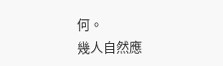何。
幾人自然應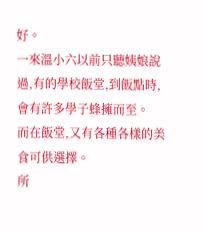好。
一來溫小六以前只聽姨娘說過,有的學校飯堂,到飯點時,會有許多學子蜂擁而至。
而在飯堂,又有各種各樣的美食可供選擇。
所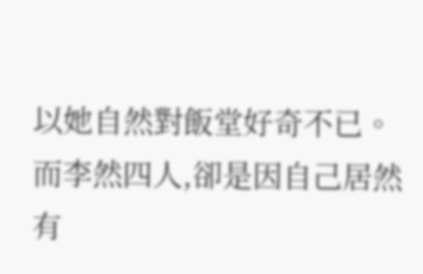以她自然對飯堂好奇不已。
而李然四人,卻是因自己居然有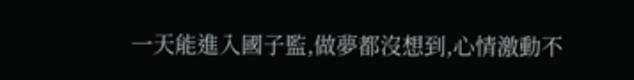一天能進入國子監,做夢都沒想到,心情激動不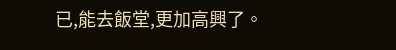已,能去飯堂,更加高興了。